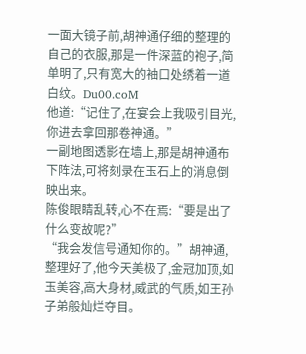一面大镜子前,胡神通仔细的整理的自己的衣服,那是一件深蓝的袍子,简单明了,只有宽大的袖口处绣着一道白纹。Du00.coM
他道:“记住了,在宴会上我吸引目光,你进去拿回那卷神通。”
一副地图透影在墙上,那是胡神通布下阵法,可将刻录在玉石上的消息倒映出来。
陈俊眼睛乱转,心不在焉:“要是出了什么变故呢?”
“我会发信号通知你的。”胡神通,整理好了,他今天美极了,金冠加顶,如玉美容,高大身材,威武的气质,如王孙子弟般灿烂夺目。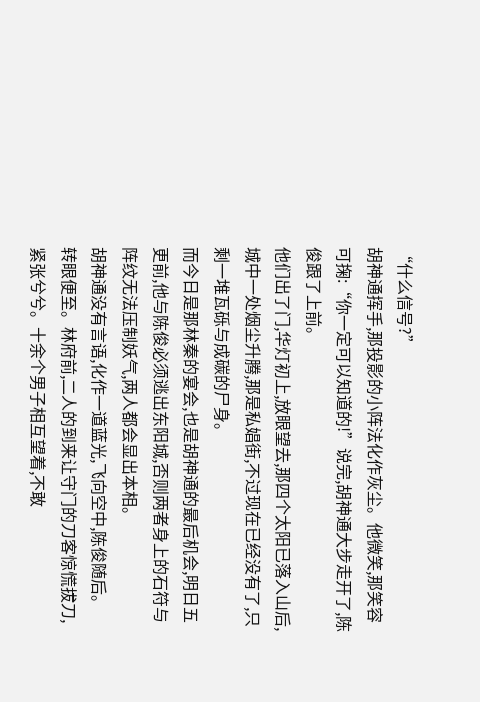“什么信号?”
胡神通挥手,那投影的小阵法化作灰尘。他微笑,那笑容可掬:“你一定可以知道的!”说完,胡神通大步走开了,陈俊跟了上前。
他们出了门,华灯初上,放眼望去,那四个太阳已落入山后,城中一处烟尘升腾,那是私娼街,不过现在已经没有了,只剩一堆瓦砾与成碳的尸身。
而今日是那林秦的宴会,也是胡神通的最后机会,明日五更前,他与陈俊必须逃出东阳城,否则两者身上的石符与阵纹无法压制妖气,两人都会显出本相。
胡神通没有言语,化作一道蓝光,飞向空中,陈俊随后。
转眼便至。林府前,二人的到来让守门的刀客惊慌拔刀,紧张兮兮。十余个男子相互望着,不敢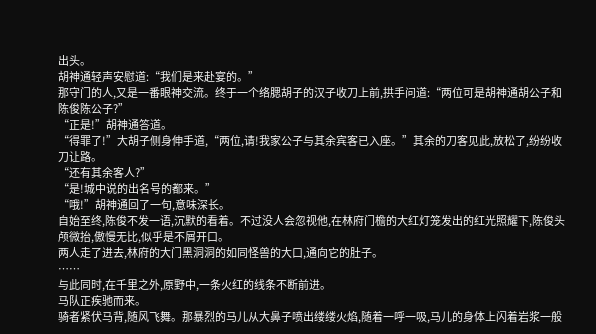出头。
胡神通轻声安慰道:“我们是来赴宴的。”
那守门的人,又是一番眼神交流。终于一个络腮胡子的汉子收刀上前,拱手问道:“两位可是胡神通胡公子和陈俊陈公子?”
“正是!”胡神通答道。
“得罪了!”大胡子侧身伸手道,“两位,请!我家公子与其余宾客已入座。”其余的刀客见此,放松了,纷纷收刀让路。
“还有其余客人?”
“是!城中说的出名号的都来。”
“哦!”胡神通回了一句,意味深长。
自始至终,陈俊不发一语,沉默的看着。不过没人会忽视他,在林府门檐的大红灯笼发出的红光照耀下,陈俊头颅微抬,傲慢无比,似乎是不屑开口。
两人走了进去,林府的大门黑洞洞的如同怪兽的大口,通向它的肚子。
……
与此同时,在千里之外,原野中,一条火红的线条不断前进。
马队正疾驰而来。
骑者紧伏马背,随风飞舞。那暴烈的马儿从大鼻子喷出缕缕火焰,随着一呼一吸,马儿的身体上闪着岩浆一般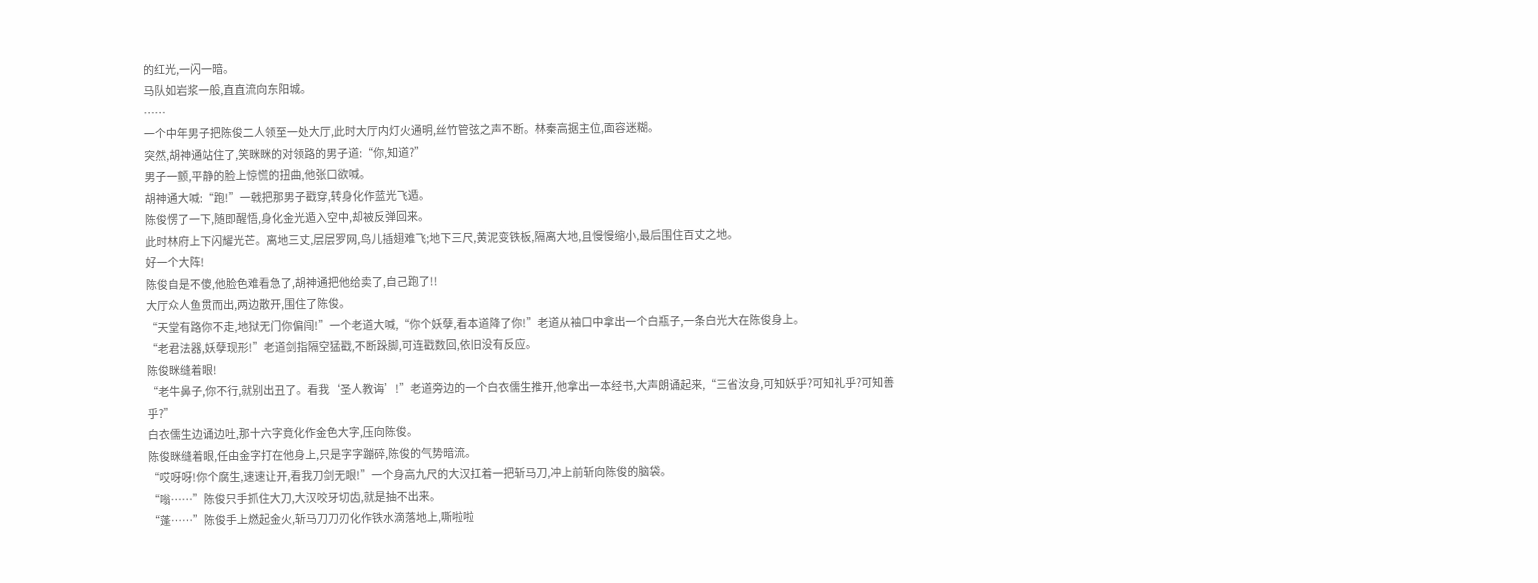的红光,一闪一暗。
马队如岩浆一般,直直流向东阳城。
……
一个中年男子把陈俊二人领至一处大厅,此时大厅内灯火通明,丝竹管弦之声不断。林秦高据主位,面容迷糊。
突然,胡神通站住了,笑眯眯的对领路的男子道:“你,知道?”
男子一颤,平静的脸上惊慌的扭曲,他张口欲喊。
胡神通大喊:“跑!”一戟把那男子戳穿,转身化作蓝光飞遁。
陈俊愣了一下,随即醒悟,身化金光遁入空中,却被反弹回来。
此时林府上下闪耀光芒。离地三丈,层层罗网,鸟儿插翅难飞;地下三尺,黄泥变铁板,隔离大地,且慢慢缩小,最后围住百丈之地。
好一个大阵!
陈俊自是不傻,他脸色难看急了,胡神通把他给卖了,自己跑了!!
大厅众人鱼贯而出,两边散开,围住了陈俊。
“天堂有路你不走,地狱无门你偏闯!”一个老道大喊,“你个妖孽,看本道降了你!”老道从袖口中拿出一个白瓶子,一条白光大在陈俊身上。
“老君法器,妖孽现形!”老道剑指隔空猛戳,不断跺脚,可连戳数回,依旧没有反应。
陈俊眯缝着眼!
“老牛鼻子,你不行,就别出丑了。看我‘圣人教诲’!”老道旁边的一个白衣儒生推开,他拿出一本经书,大声朗诵起来,“三省汝身,可知妖乎?可知礼乎?可知善乎?”
白衣儒生边诵边吐,那十六字竟化作金色大字,压向陈俊。
陈俊眯缝着眼,任由金字打在他身上,只是字字蹦碎,陈俊的气势暗流。
“哎呀呀!你个腐生,速速让开,看我刀剑无眼!”一个身高九尺的大汉扛着一把斩马刀,冲上前斩向陈俊的脑袋。
“嗡……”陈俊只手抓住大刀,大汉咬牙切齿,就是抽不出来。
“蓬……”陈俊手上燃起金火,斩马刀刀刃化作铁水滴落地上,嘶啦啦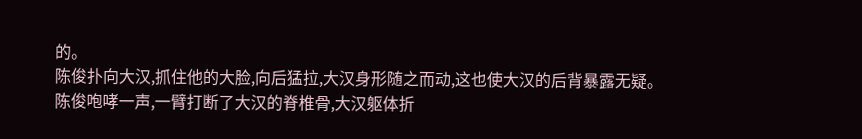的。
陈俊扑向大汉,抓住他的大脸,向后猛拉,大汉身形随之而动,这也使大汉的后背暴露无疑。
陈俊咆哮一声,一臂打断了大汉的脊椎骨,大汉躯体折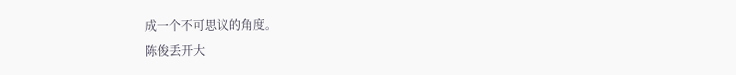成一个不可思议的角度。
陈俊丢开大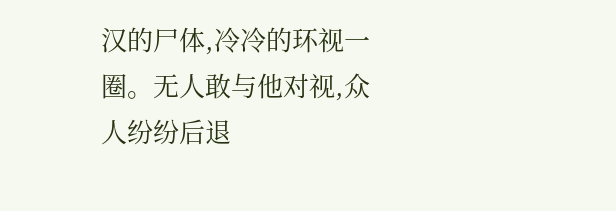汉的尸体,冷冷的环视一圈。无人敢与他对视,众人纷纷后退